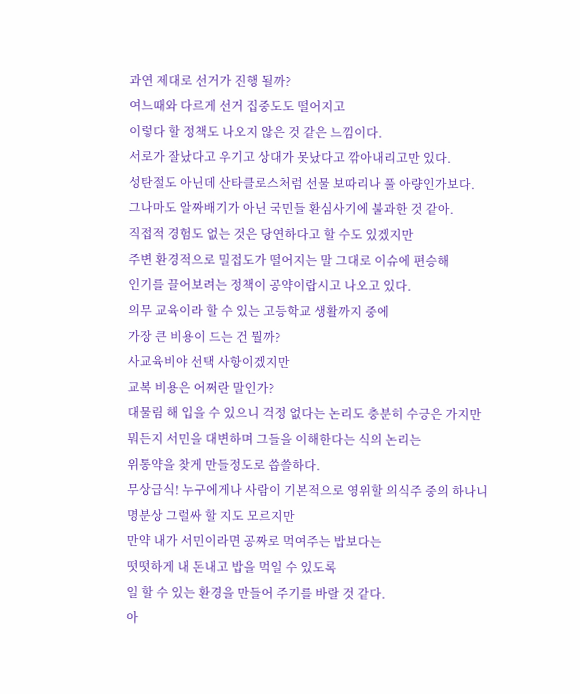과연 제대로 선거가 진행 될까?
여느때와 다르게 선거 집중도도 떨어지고
이렇다 할 정책도 나오지 않은 것 같은 느낌이다.
서로가 잘났다고 우기고 상대가 못났다고 깎아내리고만 있다.
성탄절도 아닌데 산타클로스처럼 선물 보따리나 풀 아량인가보다.
그나마도 알짜배기가 아닌 국민들 환심사기에 불과한 것 같아.
직접적 경험도 없는 것은 당연하다고 할 수도 있겠지만
주변 환경적으로 밀접도가 떨어지는 말 그대로 이슈에 편승해
인기를 끌어보려는 정책이 공약이랍시고 나오고 있다.
의무 교육이라 할 수 있는 고등학교 생활까지 중에
가장 큰 비용이 드는 건 뭘까?
사교육비야 선택 사항이겠지만
교복 비용은 어쩌란 말인가?
대물림 해 입을 수 있으니 걱정 없다는 논리도 충분히 수긍은 가지만
뭐든지 서민을 대변하며 그들을 이해한다는 식의 논리는
위통약을 찾게 만들정도로 씁쓸하다.
무상급식! 누구에게나 사람이 기본적으로 영위할 의식주 중의 하나니
명분상 그럴싸 할 지도 모르지만
만약 내가 서민이라면 공짜로 먹여주는 밥보다는
떳떳하게 내 돈내고 밥을 먹일 수 있도록
일 할 수 있는 환경을 만들어 주기를 바랄 것 같다.
아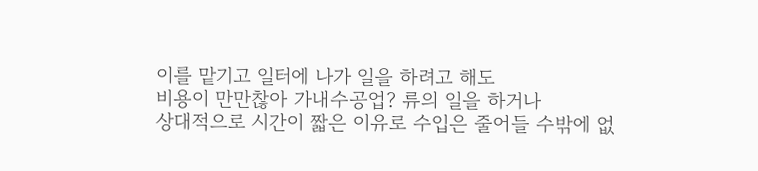이를 맡기고 일터에 나가 일을 하려고 해도
비용이 만만찮아 가내수공업? 류의 일을 하거나
상대적으로 시간이 짧은 이유로 수입은 줄어들 수밖에 없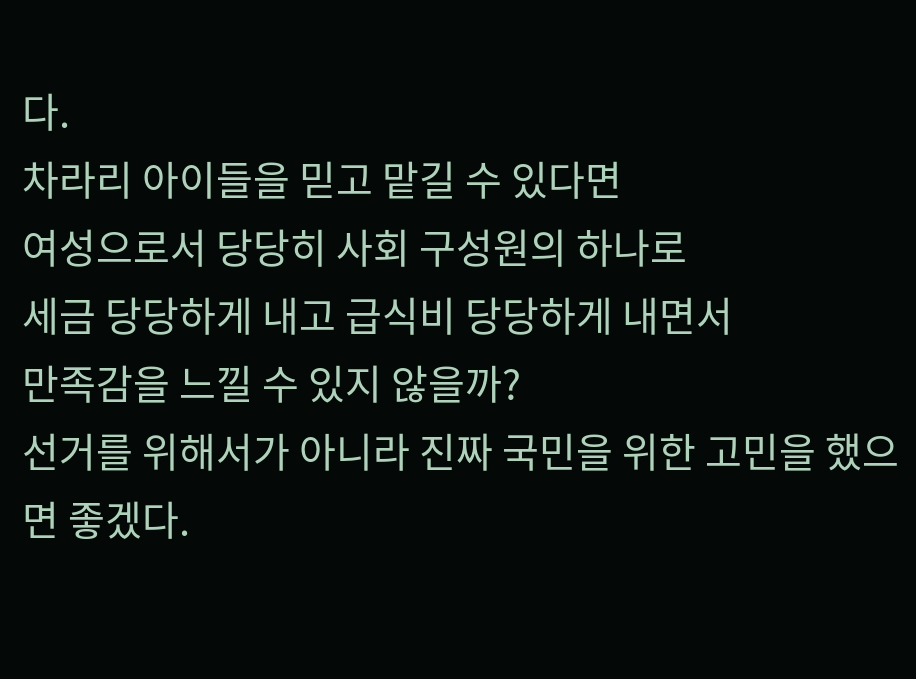다.
차라리 아이들을 믿고 맡길 수 있다면
여성으로서 당당히 사회 구성원의 하나로
세금 당당하게 내고 급식비 당당하게 내면서
만족감을 느낄 수 있지 않을까?
선거를 위해서가 아니라 진짜 국민을 위한 고민을 했으면 좋겠다.